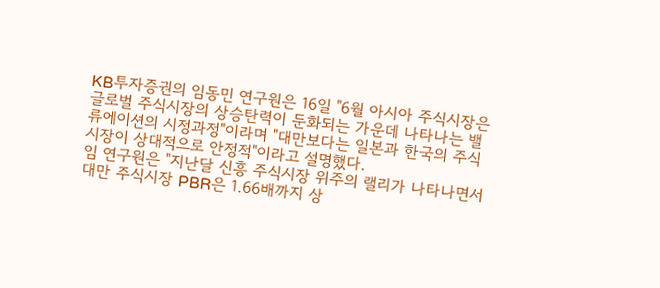KB투자증권의 임동민 연구원은 16일 "6월 아시아 주식시장은 글로벌 주식시장의 상승탄력이 둔화되는 가운데 나타나는 밸류에이션의 시정과정"이라며 "대만보다는 일본과 한국의 주식시장이 상대적으로 안정적"이라고 설명했다.
임 연구원은 "지난달 신흥 주식시장 위주의 랠리가 나타나면서 대만 주식시장 PBR은 1.66배까지 상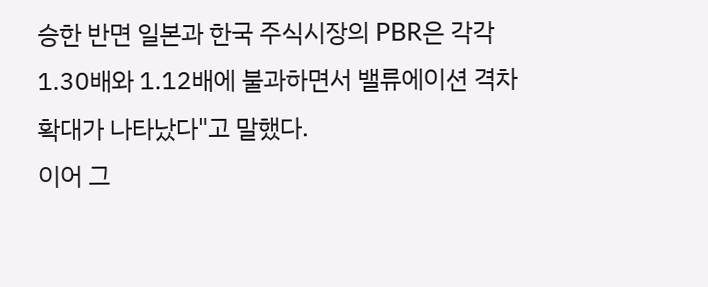승한 반면 일본과 한국 주식시장의 PBR은 각각 1.30배와 1.12배에 불과하면서 밸류에이션 격차확대가 나타났다"고 말했다.
이어 그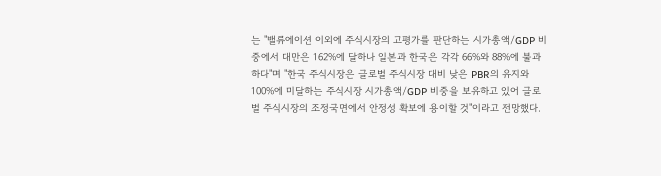는 "밸류에이션 이외에 주식시장의 고평가를 판단하는 시가총액/GDP 비중에서 대만은 162%에 달하나 일본과 한국은 각각 66%와 88%에 불과하다"며 "한국 주식시장은 글로벌 주식시장 대비 낮은 PBR의 유지와 100%에 미달하는 주식시장 시가총액/GDP 비중을 보유하고 있어 글로벌 주식시장의 조정국면에서 안정성 확보에 용이할 것"이라고 전망했다.